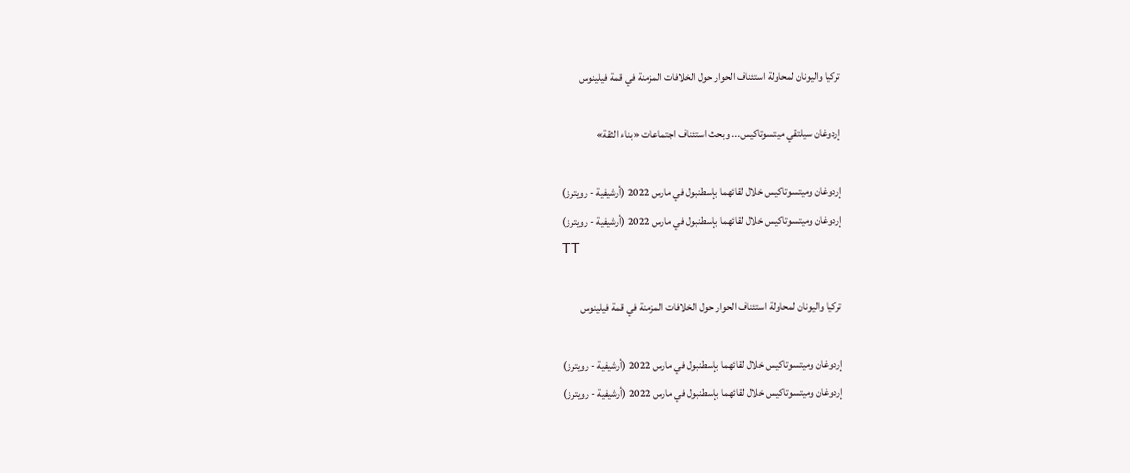تركيا واليونان لمحاولة استئناف الحوار حول الخلافات المزمنة في قمة فيلينوس

إردوغان سيلتقي ميتسوتاكيس... وبحث استئناف اجتماعات «بناء الثقة»

إردوغان وميتسوتاكيس خلال لقائهما بإسطنبول في مارس 2022 (أرشيفية - رويترز)
إردوغان وميتسوتاكيس خلال لقائهما بإسطنبول في مارس 2022 (أرشيفية - رويترز)
TT

تركيا واليونان لمحاولة استئناف الحوار حول الخلافات المزمنة في قمة فيلينوس

إردوغان وميتسوتاكيس خلال لقائهما بإسطنبول في مارس 2022 (أرشيفية - رويترز)
إردوغان وميتسوتاكيس خلال لقائهما بإسطنبول في مارس 2022 (أرشيفية - رويترز)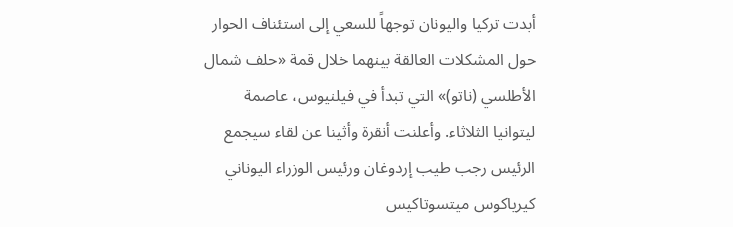أبدت تركيا واليونان توجهاً للسعي إلى استئناف الحوار حول المشكلات العالقة بينهما خلال قمة «حلف شمال الأطلسي (ناتو)» التي تبدأ في فيلنيوس، عاصمة ليتوانيا الثلاثاء. وأعلنت أنقرة وأثينا عن لقاء سيجمع الرئيس رجب طيب إردوغان ورئيس الوزراء اليوناني كيرياكوس ميتسوتاكيس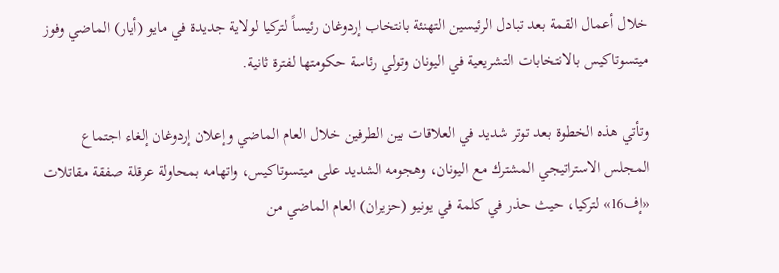خلال أعمال القمة بعد تبادل الرئيسين التهنئة بانتخاب إردوغان رئيساً لتركيا لولاية جديدة في مايو (أيار) الماضي وفوز ميتسوتاكيس بالانتخابات التشريعية في اليونان وتولي رئاسة حكومتها لفترة ثانية.

وتأتي هذه الخطوة بعد توتر شديد في العلاقات بين الطرفين خلال العام الماضي وإعلان إردوغان إلغاء اجتماع المجلس الاستراتيجي المشترك مع اليونان، وهجومه الشديد على ميتسوتاكيس، واتهامه بمحاولة عرقلة صفقة مقاتلات «إف16» لتركيا، حيث حذر في كلمة في يونيو (حزيران) العام الماضي من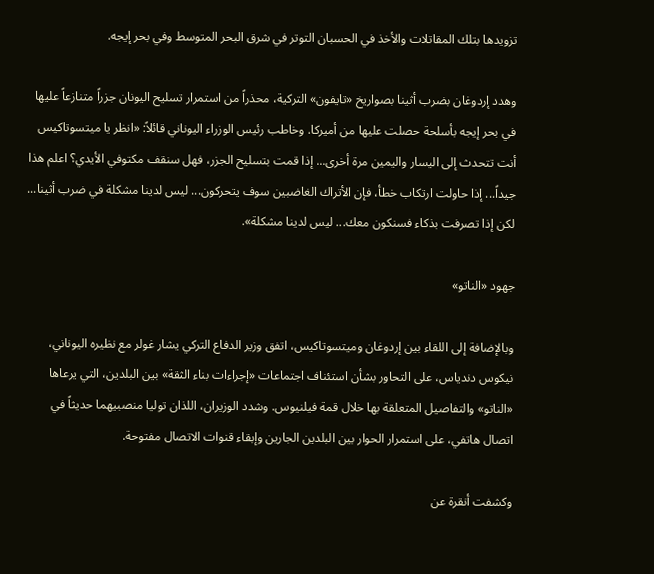تزويدها بتلك المقاتلات والأخذ في الحسبان التوتر في شرق البحر المتوسط وفي بحر إيجه.

وهدد إردوغان بضرب أثينا بصواريخ «تايفون» التركية، محذراً من استمرار تسليح اليونان جزراً متنازعاً عليها في بحر إيجه بأسلحة حصلت عليها من أميركا. وخاطب رئيس الوزراء اليوناني قائلاً: «انظر يا ميتسوتاكيس أنت تتحدث إلى اليسار واليمين مرة أخرى... إذا قمت بتسليح الجزر، فهل سنقف مكتوفي الأيدي؟ اعلم هذا جيداً... إذا حاولت ارتكاب خطأ، فإن الأتراك الغاضبين سوف يتحركون... ليس لدينا مشكلة في ضرب أثينا... لكن إذا تصرفت بذكاء فسنكون معك... ليس لدينا مشكلة».

جهود «الناتو»

وبالإضافة إلى اللقاء بين إردوغان وميتسوتاكيس، اتفق وزير الدفاع التركي يشار غولر مع نظيره اليوناني، نيكوس دندياس، على التحاور بشأن استئناف اجتماعات «إجراءات بناء الثقة» بين البلدين، التي يرعاها «الناتو» والتفاصيل المتعلقة بها خلال قمة فيلنيوس. وشدد الوزيران، اللذان توليا منصبيهما حديثاً في اتصال هاتفي، على استمرار الحوار بين البلدين الجارين وإبقاء قنوات الاتصال مفتوحة.

وكشفت أنقرة عن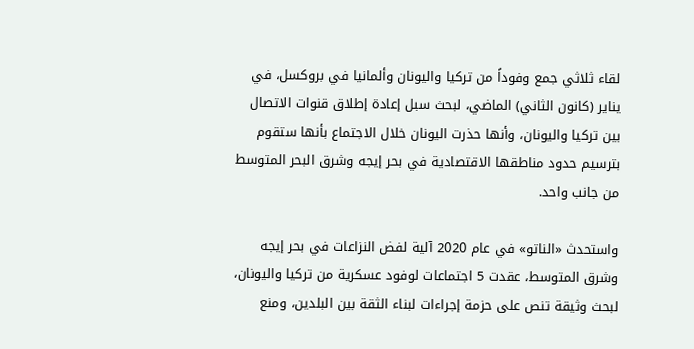لقاء ثلاثي جمع وفوداً من تركيا واليونان وألمانيا في بروكسل، في يناير (كانون الثاني) الماضي، لبحث سبل إعادة إطلاق قنوات الاتصال بين تركيا واليونان، وأنها حذرت اليونان خلال الاجتماع بأنها ستقوم بترسيم حدود مناطقها الاقتصادية في بحر إيجه وشرق البحر المتوسط من جانب واحد.

واستحدث «الناتو» في عام 2020 آلية لفض النزاعات في بحر إيجه وشرق المتوسط، عقدت 5 اجتماعات لوفود عسكرية من تركيا واليونان، لبحث وثيقة تنص على حزمة إجراءات لبناء الثقة بين البلدين، ومنع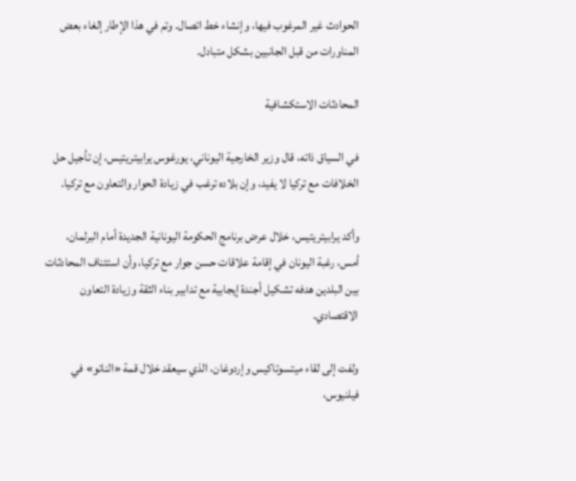الحوادث غير المرغوب فيها، وإنشاء خط اتصال. وتم في هذا الإطار إلغاء بعض المناورات من قبل الجانبين بشكل متبادل.

المحادثات الاستكشافية

في السياق ذاته، قال وزير الخارجية اليوناني، يورغوس يرابيتريتيس، إن تأجيل حل الخلافات مع تركيا لا يفيد، وإن بلاده ترغب في زيادة الحوار والتعاون مع تركيا.

وأكد يرابيتريتيس، خلال عرض برنامج الحكومة اليونانية الجديدة أمام البرلمان، أمس، رغبة اليونان في إقامة علاقات حسن جوار مع تركيا، وأن استئناف المحادثات بين البلدين هدفه تشكيل أجندة إيجابية مع تدابير بناء الثقة وزيادة التعاون الاقتصادي.

ولفت إلى لقاء ميتسوتاكيس وإردوغان، الذي سيعقد خلال قمة «الناتو» في فيلنيوس،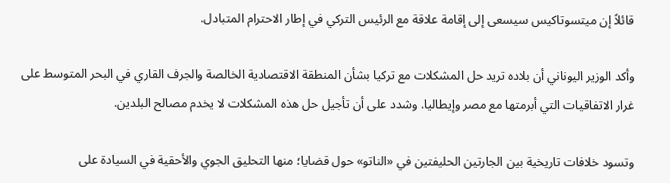قائلاً إن ميتسوتاكيس سيسعى إلى إقامة علاقة مع الرئيس التركي في إطار الاحترام المتبادل.

وأكد الوزير اليوناني أن بلاده تريد حل المشكلات مع تركيا بشأن المنطقة الاقتصادية الخالصة والجرف القاري في البحر المتوسط على غرار الاتفاقيات التي أبرمتها مع مصر وإيطاليا. وشدد على أن تأجيل حل هذه المشكلات لا يخدم مصالح البلدين.

وتسود خلافات تاريخية بين الجارتين الحليفتين في «الناتو» حول قضايا؛ منها التحليق الجوي والأحقية في السيادة على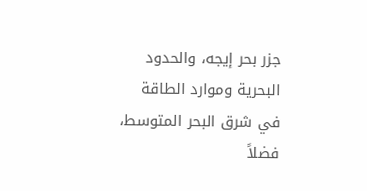جزر بحر إيجه، والحدود البحرية وموارد الطاقة في شرق البحر المتوسط، فضلاً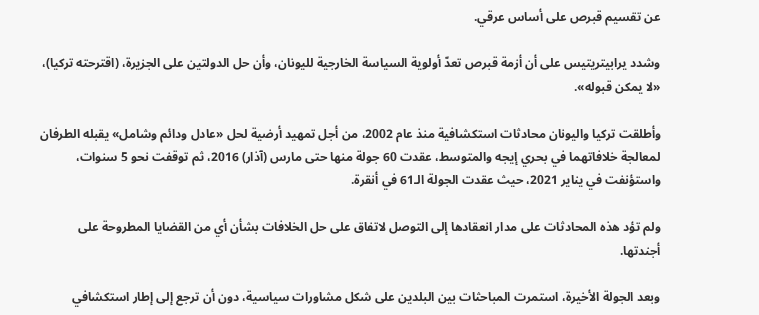عن تقسيم قبرص على أساس عرقي.

وشدد يرابيتريتيس على أن أزمة قبرص تعدّ أولوية السياسة الخارجية لليونان، وأن حل الدولتين على الجزيرة، (اقترحته تركيا)، «لا يمكن قبوله».

وأطلقت تركيا واليونان محادثات استكشافية منذ عام 2002، من أجل تمهيد أرضية لحل «عادل ودائم وشامل» يقبله الطرفان لمعالجة خلافاتهما في بحري إيجه والمتوسط، عقدت 60 جولة منها حتى مارس (آذار) 2016، ثم توقفت نحو 5 سنوات، واستؤنفت في يناير 2021، حيث عقدت الجولة الـ61 في أنقرة.

ولم تؤد هذه المحادثات على مدار انعقادها إلى التوصل لاتفاق على حل الخلافات بشأن أي من القضايا المطروحة على أجندتها.

وبعد الجولة الأخيرة، استمرت المباحثات بين البلدين على شكل مشاورات سياسية، دون أن ترجع إلى إطار استكشافي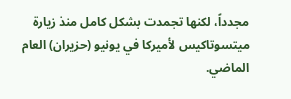مجدداً، لكنها تجمدت بشكل كامل منذ زيارة ميتسوتاكيس لأميركا في يونيو (حزيران) العام الماضي.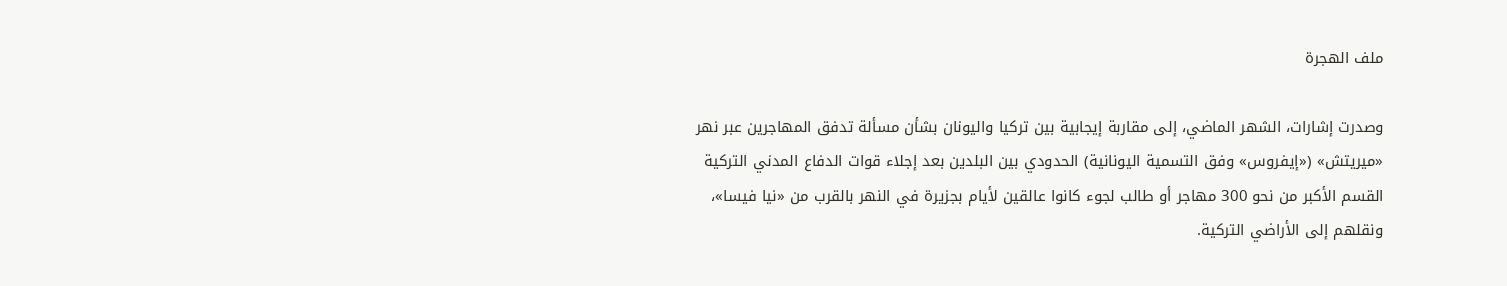ملف الهجرة

وصدرت إشارات، الشهر الماضي، إلى مقاربة إيجابية بين تركيا واليونان بشأن مسألة تدفق المهاجرين عبر نهر «ميريتش» («إيفروس» وفق التسمية اليونانية) الحدودي بين البلدين بعد إجلاء قوات الدفاع المدني التركية القسم الأكبر من نحو 300 مهاجر أو طالب لجوء كانوا عالقين لأيام بجزيرة في النهر بالقرب من «نيا فيسا»، ونقلهم إلى الأراضي التركية.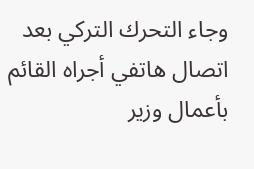وجاء التحرك التركي بعد اتصال هاتفي أجراه القائم بأعمال وزير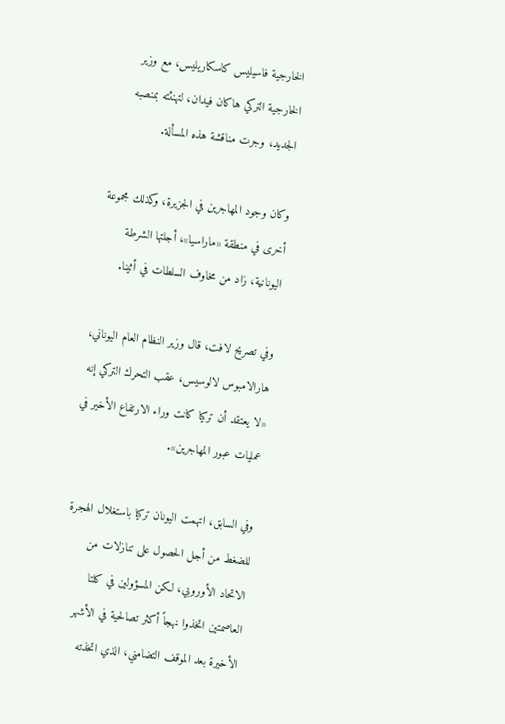الخارجية فاسيليس كاسكاريليس، مع وزير الخارجية التركي هاكان فيدان، لتهنئته بمنصبه الجديد، وجرت مناقشة هذه المسألة.

وكان وجود المهاجرين في الجزيرة، وكذلك مجموعة أخرى في منطقة «ماراسيا»، أجلتها الشرطة اليونانية، زاد من مخاوف السلطات في أثينا.

وفي تصريح لافت، قال وزير النظام العام اليوناني، هارالامبوس لالوسيس، عقب التحرك التركي إنه «لا يعتقد أن تركيا كانت وراء الارتفاع الأخير في عمليات عبور المهاجرين».

وفي السابق، اتهمت اليونان تركيا باستغلال الهجرة للضغط من أجل الحصول على تنازلات من الاتحاد الأوروبي، لكن المسؤولين في كلتا العاصمتين اتخذوا نهجاً أكثر تصالحية في الأشهر الأخيرة بعد الموقف التضامني، الذي اتخذته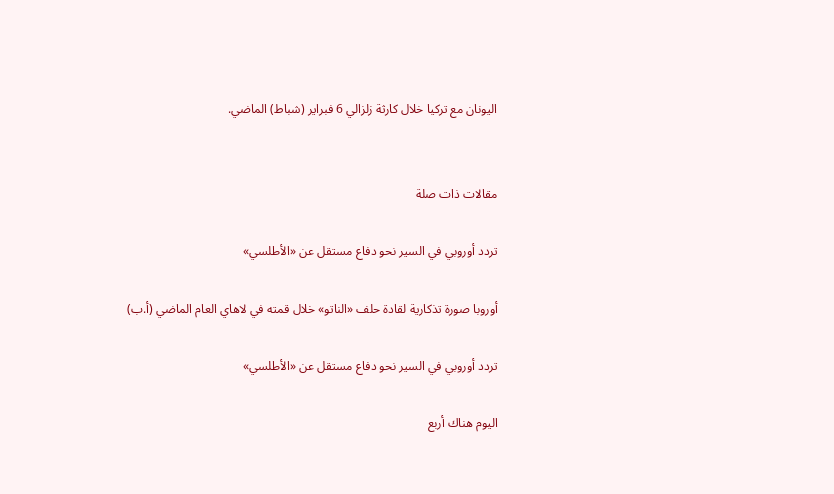اليونان مع تركيا خلال كارثة زلزالي 6 فبراير (شباط) الماضي.


مقالات ذات صلة

تردد أوروبي في السير نحو دفاع مستقل عن «الأطلسي»

أوروبا صورة تذكارية لقادة حلف «الناتو» خلال قمته في لاهاي العام الماضي (أ.ب)

تردد أوروبي في السير نحو دفاع مستقل عن «الأطلسي»

اليوم هناك أربع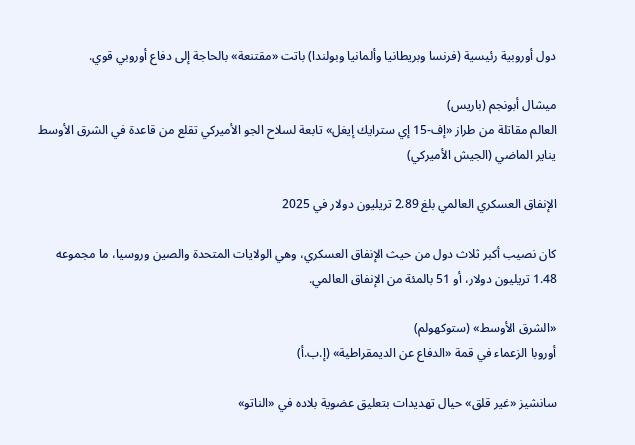دول أوروبية رئيسية (فرنسا وبريطانيا وألمانيا وبولندا) باتت «مقتنعة» بالحاجة إلى دفاع أوروبي قوي.

ميشال أبونجم (باريس)
العالم مقاتلة من طراز «إف-15 إي سترايك إيغل» تابعة لسلاح الجو الأميركي تقلع من قاعدة في الشرق الأوسط يناير الماضي (الجيش الأميركي)

الإنفاق العسكري العالمي بلغ 2.89 تريليون دولار في 2025

كان نصيب أكبر ثلاث دول من حيث الإنفاق العسكري، وهي الولايات المتحدة والصين وروسيا، ما مجموعه 1.48 تريليون دولار، أو 51 بالمئة من الإنفاق العالمي.

«الشرق الأوسط» (ستوكهولم)
أوروبا الزعماء في قمة «الدفاع عن الديمقراطية» (إ.ب.أ)

سانشيز «غير قلق» حيال تهديدات بتعليق عضوية بلاده في «الناتو»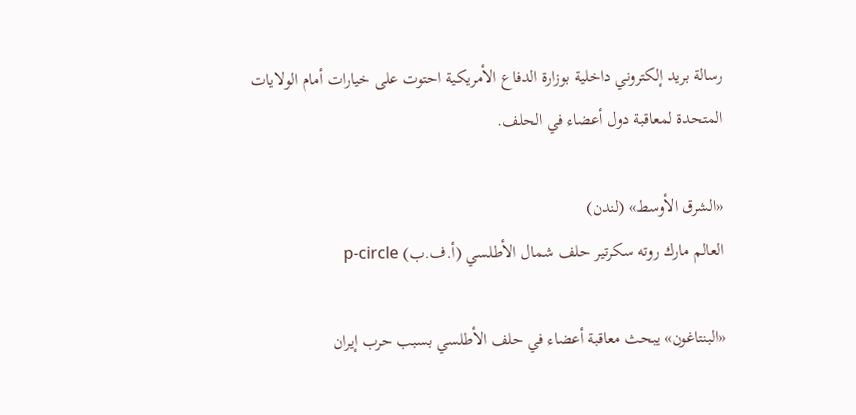رسالة بريد إلكتروني داخلية بوزارة الدفاع الأمريكية احتوت على خيارات أمام الولايات المتحدة لمعاقبة دول أعضاء في الحلف.

«الشرق الأوسط» (لندن)
العالم مارك روته سكرتير حلف شمال الأطلسي (أ.ف.ب) p-circle

«البنتاغون» يبحث معاقبة أعضاء في حلف الأطلسي بسبب حرب إيران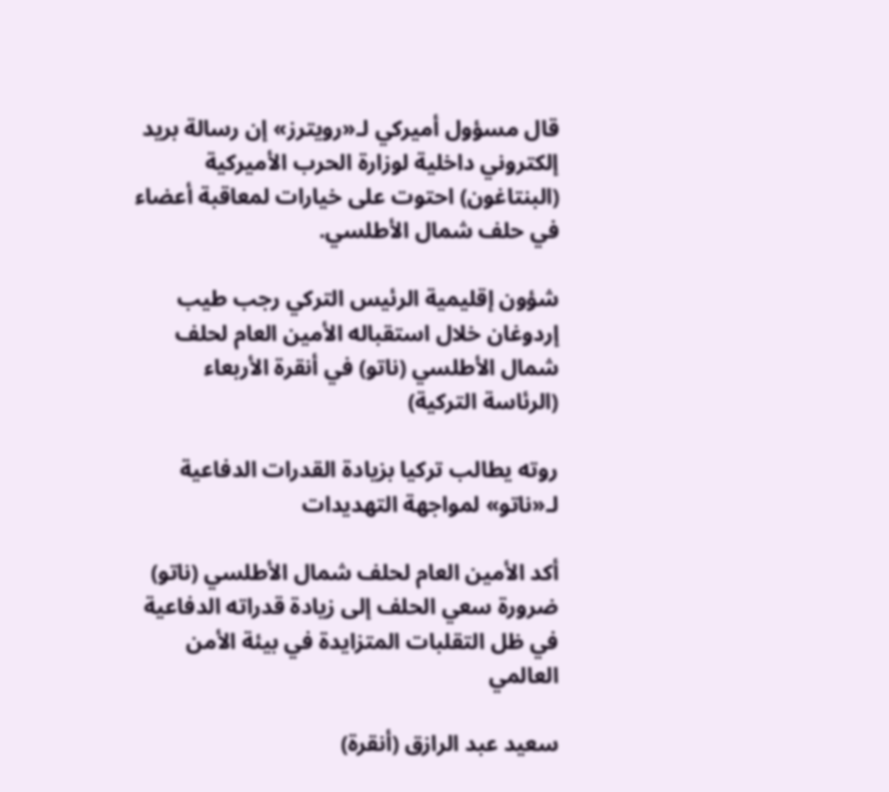قال مسؤول أميركي لـ«رويترز» إن رسالة بريد إلكتروني داخلية لوزارة الحرب الأميركية (البنتاغون) احتوت على خيارات لمعاقبة أعضاء في حلف شمال الأطلسي.

شؤون إقليمية الرئيس التركي رجب طيب إردوغان خلال استقباله الأمين العام لحلف شمال الأطلسي (ناتو) في أنقرة الأربعاء (الرئاسة التركية)

روته يطالب تركيا بزيادة القدرات الدفاعية لـ«ناتو» لمواجهة التهديدات

أكد الأمين العام لحلف شمال الأطلسي (ناتو) ضرورة سعي الحلف إلى زيادة قدراته الدفاعية في ظل التقلبات المتزايدة في بيئة الأمن العالمي

سعيد عبد الرازق (أنقرة)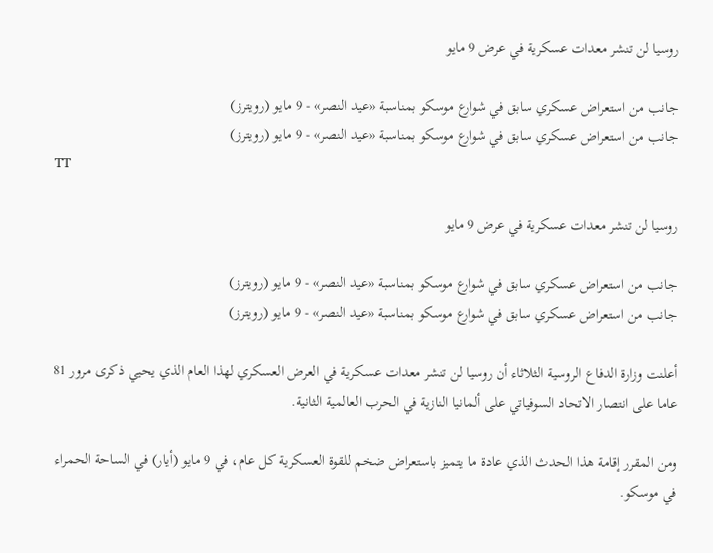روسيا لن تنشر معدات عسكرية في عرض 9 مايو

جانب من استعراض عسكري سابق في شوارع موسكو بمناسبة «عيد النصر» - 9 مايو (رويترز)
جانب من استعراض عسكري سابق في شوارع موسكو بمناسبة «عيد النصر» - 9 مايو (رويترز)
TT

روسيا لن تنشر معدات عسكرية في عرض 9 مايو

جانب من استعراض عسكري سابق في شوارع موسكو بمناسبة «عيد النصر» - 9 مايو (رويترز)
جانب من استعراض عسكري سابق في شوارع موسكو بمناسبة «عيد النصر» - 9 مايو (رويترز)

أعلنت وزارة الدفاع الروسية الثلاثاء أن روسيا لن تنشر معدات عسكرية في العرض العسكري لهذا العام الذي يحيي ذكرى مرور 81 عاما على انتصار الاتحاد السوفياتي على ألمانيا النازية في الحرب العالمية الثانية.

ومن المقرر إقامة هذا الحدث الذي عادة ما يتميز باستعراض ضخم للقوة العسكرية كل عام، في 9 مايو (أيار) في الساحة الحمراء في موسكو.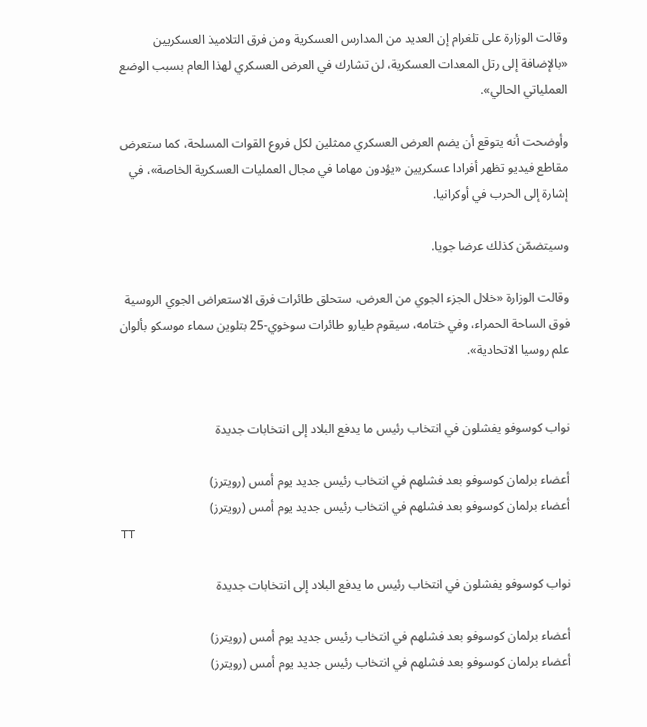وقالت الوزارة على تلغرام إن العديد من المدارس العسكرية ومن فرق التلاميذ العسكريين «بالإضافة إلى رتل المعدات العسكرية، لن تشارك في العرض العسكري لهذا العام بسبب الوضع العملياتي الحالي».

وأوضحت أنه يتوقع أن يضم العرض العسكري ممثلين لكل فروع القوات المسلحة، كما ستعرض مقاطع فيديو تظهر أفرادا عسكريين «يؤدون مهاما في مجال العمليات العسكرية الخاصة»، في إشارة إلى الحرب في أوكرانيا.

وسيتضمّن كذلك عرضا جويا.

وقالت الوزارة «خلال الجزء الجوي من العرض، ستحلق طائرات فرق الاستعراض الجوي الروسية فوق الساحة الحمراء، وفي ختامه، سيقوم طيارو طائرات سوخوي-25 بتلوين سماء موسكو بألوان علم روسيا الاتحادية».


نواب كوسوفو يفشلون في انتخاب رئيس ما يدفع البلاد إلى انتخابات جديدة

أعضاء برلمان كوسوفو بعد فشلهم في انتخاب رئيس جديد يوم أمس (رويترز)
أعضاء برلمان كوسوفو بعد فشلهم في انتخاب رئيس جديد يوم أمس (رويترز)
TT

نواب كوسوفو يفشلون في انتخاب رئيس ما يدفع البلاد إلى انتخابات جديدة

أعضاء برلمان كوسوفو بعد فشلهم في انتخاب رئيس جديد يوم أمس (رويترز)
أعضاء برلمان كوسوفو بعد فشلهم في انتخاب رئيس جديد يوم أمس (رويترز)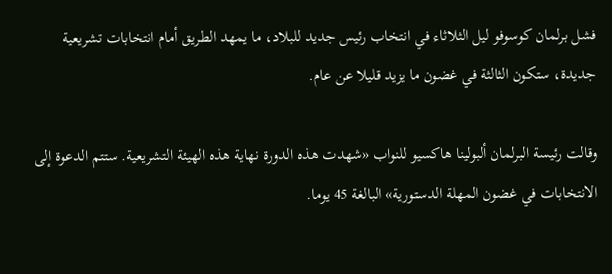فشل برلمان كوسوفو ليل الثلاثاء في انتخاب رئيس جديد للبلاد، ما يمهد الطريق أمام انتخابات تشريعية جديدة، ستكون الثالثة في غضون ما يزيد قليلا عن عام.

وقالت رئيسة البرلمان ألبولينا هاكسيو للنواب «شهدت هذه الدورة نهاية هذه الهيئة التشريعية. ستتم الدعوة إلى الانتخابات في غضون المهلة الدستورية» البالغة 45 يوما.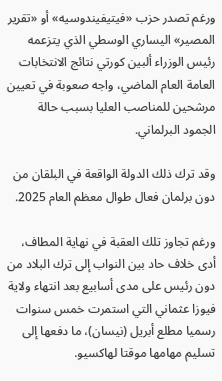ورغم تصدر حزب «فيتيفيندوسيه» أو «تقرير المصير» اليساري الوسطي الذي يتزعمه رئيس الوزراء ألبين كورتي نتائج الانتخابات العامة العام الماضي، واجه صعوبة في تعيين مرشحين للمناصب العليا بسبب حالة الجمود البرلماني.

وقد ترك ذلك الدولة الواقعة في البلقان من دون برلمان فعال طوال معظم العام 2025.

ورغم تجاوز تلك العقبة في نهاية المطاف، أدى خلاف حاد بين النواب إلى ترك البلاد من دون رئيس على مدى أسابيع بعد انتهاء ولاية فيوزا عثماني التي استمرت خمس سنوات رسميا مطلع أبريل (نيسان)، ما دفعها إلى تسليم مهامها موقتا لهاكسيو.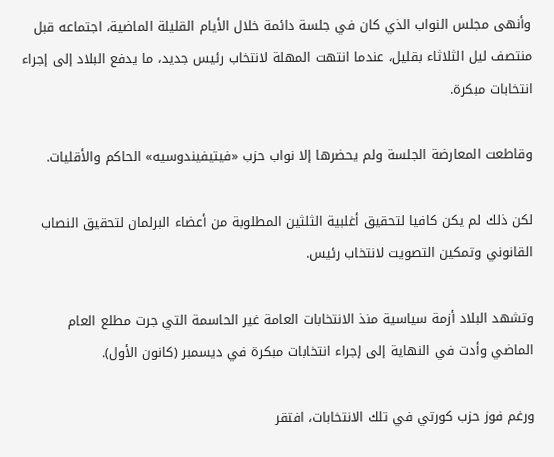وأنهى مجلس النواب الذي كان في جلسة دائمة خلال الأيام القليلة الماضية، اجتماعه قبل منتصف ليل الثلاثاء بقليل، عندما انتهت المهلة لانتخاب رئيس جديد، ما يدفع البلاد إلى إجراء انتخابات مبكرة.

وقاطعت المعارضة الجلسة ولم يحضرها إلا نواب حزب «فيتيفيندوسيه» الحاكم والأقليات.

لكن ذلك لم يكن كافيا لتحقيق أغلبية الثلثين المطلوبة من أعضاء البرلمان لتحقيق النصاب القانوني وتمكين التصويت لانتخاب رئيس.

وتشهد البلاد أزمة سياسية منذ الانتخابات العامة غير الحاسمة التي جرت مطلع العام الماضي وأدت في النهاية إلى إجراء انتخابات مبكرة في ديسمبر (كانون الأول).

ورغم فوز حزب كورتي في تلك الانتخابات، افتقر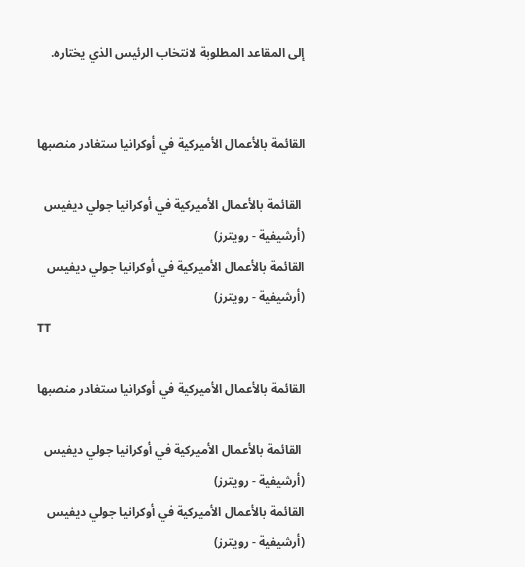إلى المقاعد المطلوبة لانتخاب الرئيس الذي يختاره.


القائمة بالأعمال الأميركية في أوكرانيا ستغادر منصبها

 القائمة بالأعمال الأميركية في أوكرانيا جولي ديفيس (أرشيفية - رويترز)
القائمة بالأعمال الأميركية في أوكرانيا جولي ديفيس (أرشيفية - رويترز)
TT

القائمة بالأعمال الأميركية في أوكرانيا ستغادر منصبها

 القائمة بالأعمال الأميركية في أوكرانيا جولي ديفيس (أرشيفية - رويترز)
القائمة بالأعمال الأميركية في أوكرانيا جولي ديفيس (أرشيفية - رويترز)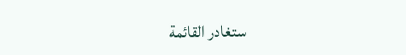ستغادر القائمة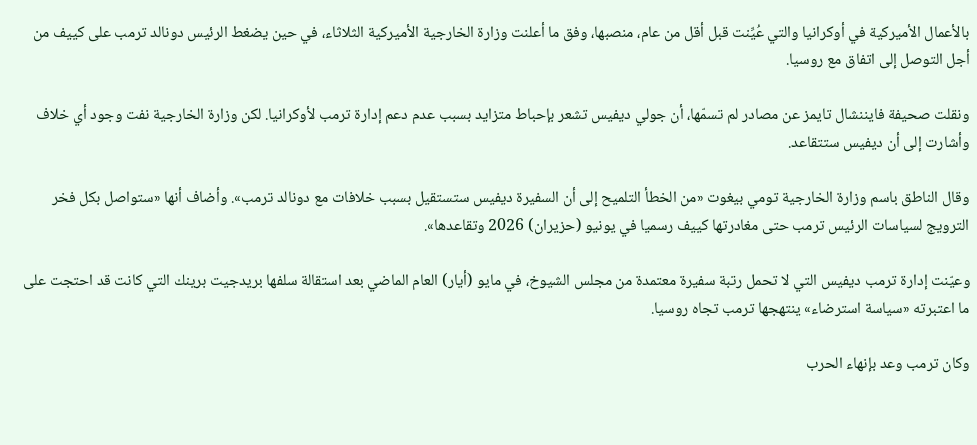بالأعمال الأميركية في أوكرانيا والتي عُيِّنت قبل أقل من عام، منصبها، وفق ما أعلنت وزارة الخارجية الأميركية الثلاثاء، في حين يضغط الرئيس دونالد ترمب على كييف من أجل التوصل إلى اتفاق مع روسيا.

ونقلت صحيفة فايننشال تايمز عن مصادر لم تسمّها، أن جولي ديفيس تشعر بإحباط متزايد بسبب عدم دعم إدارة ترمب لأوكرانيا. لكن وزارة الخارجية نفت وجود أي خلاف وأشارت إلى أن ديفيس ستتقاعد.

وقال الناطق باسم وزارة الخارجية تومي بيغوت «من الخطأ التلميح إلى أن السفيرة ديفيس ستستقيل بسبب خلافات مع دونالد ترمب». وأضاف أنها «ستواصل بكل فخر الترويج لسياسات الرئيس ترمب حتى مغادرتها كييف رسميا في يونيو (حزيران) 2026 وتقاعدها».

وعيّنت إدارة ترمب ديفيس التي لا تحمل رتبة سفيرة معتمدة من مجلس الشيوخ، في مايو (أيار) العام الماضي بعد استقالة سلفها بريدجيت برينك التي كانت قد احتجت على ما اعتبرته «سياسة استرضاء» ينتهجها ترمب تجاه روسيا.

وكان ترمب وعد بإنهاء الحرب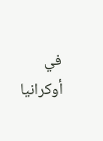في أوكرانيا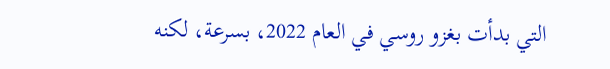التي بدأت بغزو روسي في العام 2022، بسرعة، لكنه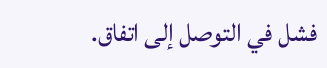فشل في التوصل إلى اتفاق.